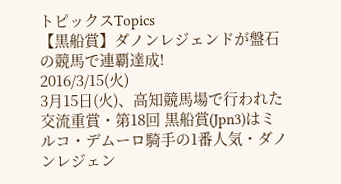トピックスTopics
【黒船賞】ダノンレジェンドが盤石の競馬で連覇達成!
2016/3/15(火)
3月15日(火)、高知競馬場で行われた交流重賞・第18回 黒船賞(Jpn3)はミルコ・デムーロ騎手の1番人気・ダノンレジェン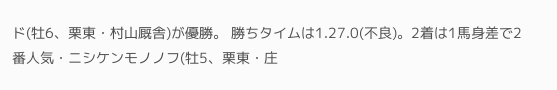ド(牡6、栗東・村山厩舎)が優勝。 勝ちタイムは1.27.0(不良)。2着は1馬身差で2番人気・ニシケンモノノフ(牡5、栗東・庄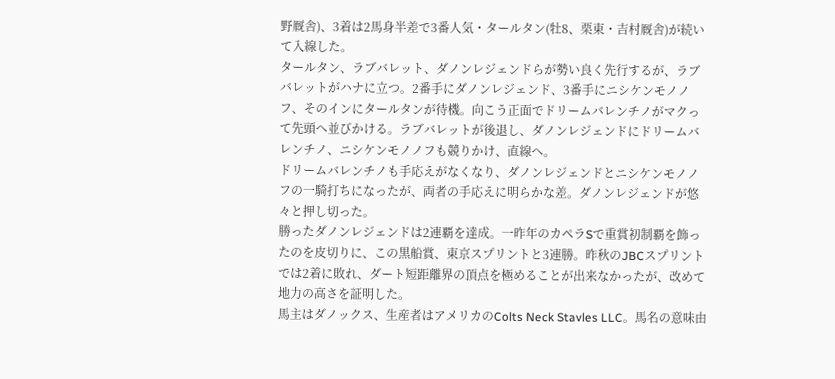野厩舎)、3着は2馬身半差で3番人気・タールタン(牡8、栗東・吉村厩舎)が続いて入線した。
タールタン、ラブバレット、ダノンレジェンドらが勢い良く先行するが、ラブバレットがハナに立つ。2番手にダノンレジェンド、3番手にニシケンモノノフ、そのインにタールタンが待機。向こう正面でドリームバレンチノがマクって先頭へ並びかける。ラブバレットが後退し、ダノンレジェンドにドリームバレンチノ、ニシケンモノノフも競りかけ、直線へ。
ドリームバレンチノも手応えがなくなり、ダノンレジェンドとニシケンモノノフの一騎打ちになったが、両者の手応えに明らかな差。ダノンレジェンドが悠々と押し切った。
勝ったダノンレジェンドは2連覇を達成。一昨年のカペラSで重賞初制覇を飾ったのを皮切りに、この黒船賞、東京スプリントと3連勝。昨秋のJBCスプリントでは2着に敗れ、ダート短距離界の頂点を極めることが出来なかったが、改めて地力の高さを証明した。
馬主はダノックス、生産者はアメリカのColts Neck Stavles LLC。馬名の意味由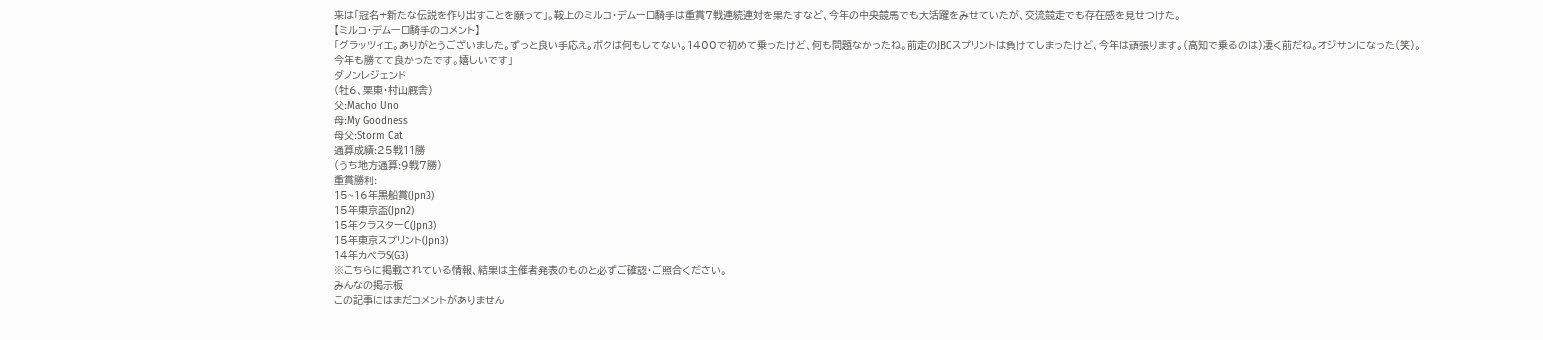来は「冠名+新たな伝説を作り出すことを願って」。鞍上のミルコ・デムーロ騎手は重賞7戦連続連対を果たすなど、今年の中央競馬でも大活躍をみせていたが、交流競走でも存在感を見せつけた。
【ミルコ・デムーロ騎手のコメント】
「グラッツィエ。ありがとうございました。ずっと良い手応え。ボクは何もしてない。1400で初めて乗ったけど、何も問題なかったね。前走のJBCスプリントは負けてしまったけど、今年は頑張ります。(高知で乗るのは)凄く前だね。オジサンになった(笑)。今年も勝てて良かったです。嬉しいです」
ダノンレジェンド
(牡6、栗東・村山厩舎)
父:Macho Uno
母:My Goodness
母父:Storm Cat
通算成績:25戦11勝
(うち地方通算:9戦7勝)
重賞勝利:
15~16年黒船賞(Jpn3)
15年東京盃(Jpn2)
15年クラスターC(Jpn3)
15年東京スプリント(Jpn3)
14年カペラS(G3)
※こちらに掲載されている情報、結果は主催者発表のものと必ずご確認・ご照合ください。
みんなの掲示板
この記事にはまだコメントがありません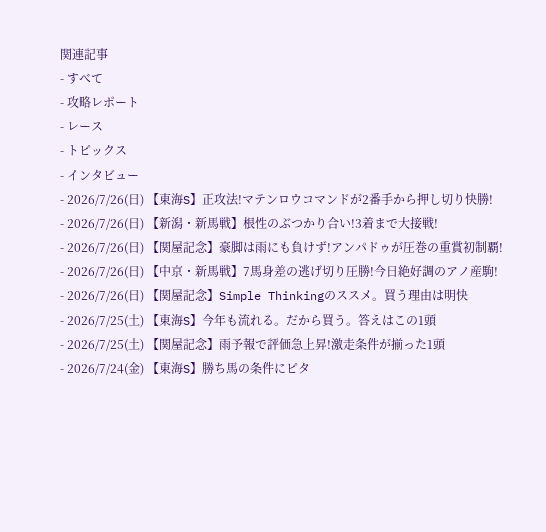関連記事
- すべて
- 攻略レポート
- レース
- トピックス
- インタビュー
- 2026/7/26(日) 【東海S】正攻法!マテンロウコマンドが2番手から押し切り快勝!
- 2026/7/26(日) 【新潟・新馬戦】根性のぶつかり合い!3着まで大接戦!
- 2026/7/26(日) 【関屋記念】豪脚は雨にも負けず!アンパドゥが圧巻の重賞初制覇!
- 2026/7/26(日) 【中京・新馬戦】7馬身差の逃げ切り圧勝!今日絶好調のアノ産駒!
- 2026/7/26(日) 【関屋記念】Simple Thinkingのススメ。買う理由は明快
- 2026/7/25(土) 【東海S】今年も流れる。だから買う。答えはこの1頭
- 2026/7/25(土) 【関屋記念】雨予報で評価急上昇!激走条件が揃った1頭
- 2026/7/24(金) 【東海S】勝ち馬の条件にピタ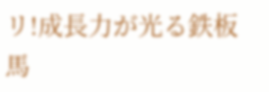リ!成長力が光る鉄板馬